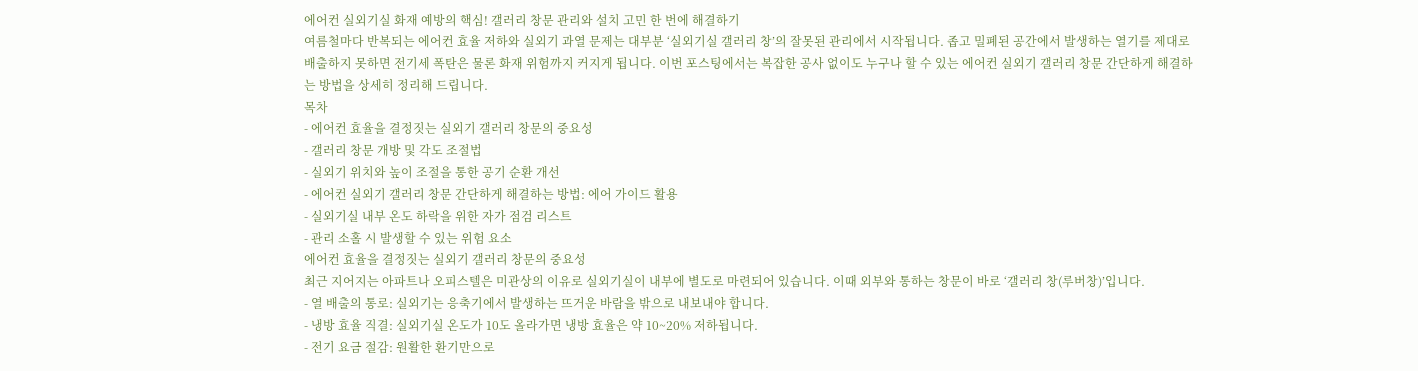에어컨 실외기실 화재 예방의 핵심! 갤러리 창문 관리와 설치 고민 한 번에 해결하기
여름철마다 반복되는 에어컨 효율 저하와 실외기 과열 문제는 대부분 ‘실외기실 갤러리 창’의 잘못된 관리에서 시작됩니다. 좁고 밀폐된 공간에서 발생하는 열기를 제대로 배출하지 못하면 전기세 폭탄은 물론 화재 위험까지 커지게 됩니다. 이번 포스팅에서는 복잡한 공사 없이도 누구나 할 수 있는 에어컨 실외기 갤러리 창문 간단하게 해결하는 방법을 상세히 정리해 드립니다.
목차
- 에어컨 효율을 결정짓는 실외기 갤러리 창문의 중요성
- 갤러리 창문 개방 및 각도 조절법
- 실외기 위치와 높이 조절을 통한 공기 순환 개선
- 에어컨 실외기 갤러리 창문 간단하게 해결하는 방법: 에어 가이드 활용
- 실외기실 내부 온도 하락을 위한 자가 점검 리스트
- 관리 소홀 시 발생할 수 있는 위험 요소
에어컨 효율을 결정짓는 실외기 갤러리 창문의 중요성
최근 지어지는 아파트나 오피스텔은 미관상의 이유로 실외기실이 내부에 별도로 마련되어 있습니다. 이때 외부와 통하는 창문이 바로 ‘갤러리 창(루버창)’입니다.
- 열 배출의 통로: 실외기는 응축기에서 발생하는 뜨거운 바람을 밖으로 내보내야 합니다.
- 냉방 효율 직결: 실외기실 온도가 10도 올라가면 냉방 효율은 약 10~20% 저하됩니다.
- 전기 요금 절감: 원활한 환기만으로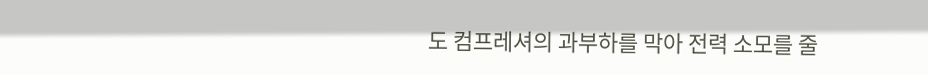도 컴프레셔의 과부하를 막아 전력 소모를 줄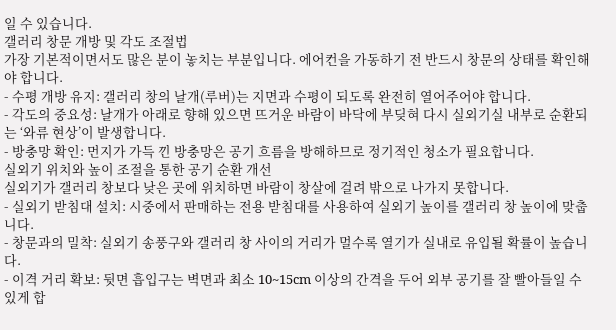일 수 있습니다.
갤러리 창문 개방 및 각도 조절법
가장 기본적이면서도 많은 분이 놓치는 부분입니다. 에어컨을 가동하기 전 반드시 창문의 상태를 확인해야 합니다.
- 수평 개방 유지: 갤러리 창의 날개(루버)는 지면과 수평이 되도록 완전히 열어주어야 합니다.
- 각도의 중요성: 날개가 아래로 향해 있으면 뜨거운 바람이 바닥에 부딪혀 다시 실외기실 내부로 순환되는 ‘와류 현상’이 발생합니다.
- 방충망 확인: 먼지가 가득 낀 방충망은 공기 흐름을 방해하므로 정기적인 청소가 필요합니다.
실외기 위치와 높이 조절을 통한 공기 순환 개선
실외기가 갤러리 창보다 낮은 곳에 위치하면 바람이 창살에 걸려 밖으로 나가지 못합니다.
- 실외기 받침대 설치: 시중에서 판매하는 전용 받침대를 사용하여 실외기 높이를 갤러리 창 높이에 맞춥니다.
- 창문과의 밀착: 실외기 송풍구와 갤러리 창 사이의 거리가 멀수록 열기가 실내로 유입될 확률이 높습니다.
- 이격 거리 확보: 뒷면 흡입구는 벽면과 최소 10~15cm 이상의 간격을 두어 외부 공기를 잘 빨아들일 수 있게 합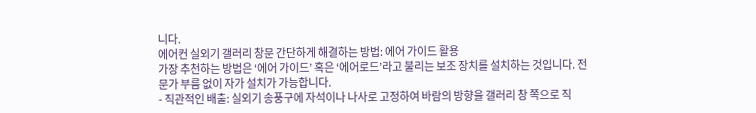니다.
에어컨 실외기 갤러리 창문 간단하게 해결하는 방법: 에어 가이드 활용
가장 추천하는 방법은 ‘에어 가이드’ 혹은 ‘에어로드’라고 불리는 보조 장치를 설치하는 것입니다. 전문가 부름 없이 자가 설치가 가능합니다.
- 직관적인 배출: 실외기 송풍구에 자석이나 나사로 고정하여 바람의 방향을 갤러리 창 쪽으로 직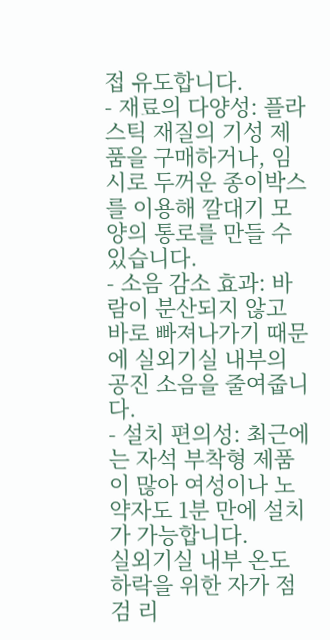접 유도합니다.
- 재료의 다양성: 플라스틱 재질의 기성 제품을 구매하거나, 임시로 두꺼운 종이박스를 이용해 깔대기 모양의 통로를 만들 수 있습니다.
- 소음 감소 효과: 바람이 분산되지 않고 바로 빠져나가기 때문에 실외기실 내부의 공진 소음을 줄여줍니다.
- 설치 편의성: 최근에는 자석 부착형 제품이 많아 여성이나 노약자도 1분 만에 설치가 가능합니다.
실외기실 내부 온도 하락을 위한 자가 점검 리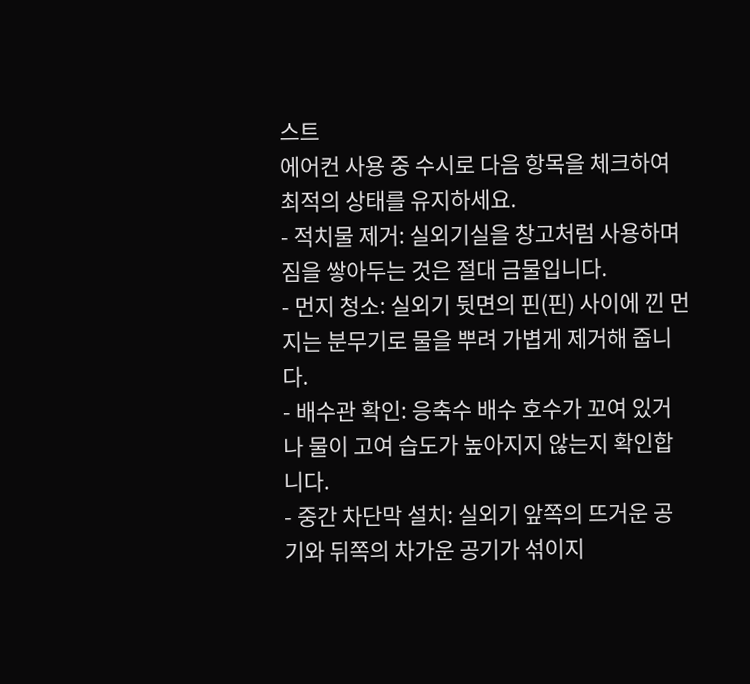스트
에어컨 사용 중 수시로 다음 항목을 체크하여 최적의 상태를 유지하세요.
- 적치물 제거: 실외기실을 창고처럼 사용하며 짐을 쌓아두는 것은 절대 금물입니다.
- 먼지 청소: 실외기 뒷면의 핀(핀) 사이에 낀 먼지는 분무기로 물을 뿌려 가볍게 제거해 줍니다.
- 배수관 확인: 응축수 배수 호수가 꼬여 있거나 물이 고여 습도가 높아지지 않는지 확인합니다.
- 중간 차단막 설치: 실외기 앞쪽의 뜨거운 공기와 뒤쪽의 차가운 공기가 섞이지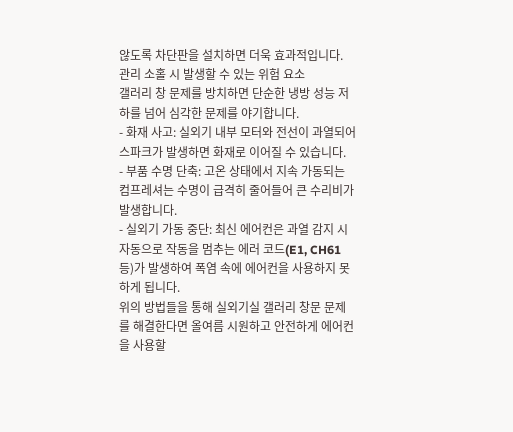않도록 차단판을 설치하면 더욱 효과적입니다.
관리 소홀 시 발생할 수 있는 위험 요소
갤러리 창 문제를 방치하면 단순한 냉방 성능 저하를 넘어 심각한 문제를 야기합니다.
- 화재 사고: 실외기 내부 모터와 전선이 과열되어 스파크가 발생하면 화재로 이어질 수 있습니다.
- 부품 수명 단축: 고온 상태에서 지속 가동되는 컴프레셔는 수명이 급격히 줄어들어 큰 수리비가 발생합니다.
- 실외기 가동 중단: 최신 에어컨은 과열 감지 시 자동으로 작동을 멈추는 에러 코드(E1, CH61 등)가 발생하여 폭염 속에 에어컨을 사용하지 못하게 됩니다.
위의 방법들을 통해 실외기실 갤러리 창문 문제를 해결한다면 올여름 시원하고 안전하게 에어컨을 사용할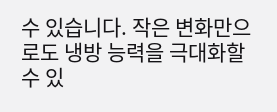수 있습니다. 작은 변화만으로도 냉방 능력을 극대화할 수 있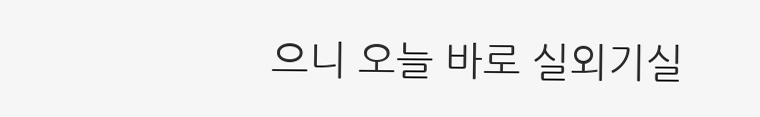으니 오늘 바로 실외기실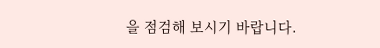을 점검해 보시기 바랍니다.